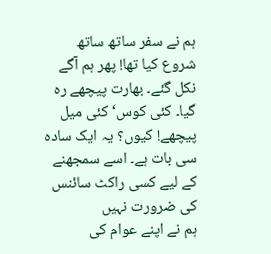ہم نے سفر ساتھ ساتھ شروع کیا تھا! پھر ہم آگے نکل گئے۔ بھارت پیچھے رہ گیا۔ کئی کوس‘ کئی میل پیچھے! کیوں؟ یہ ایک سادہ سی بات ہے۔ اسے سمجھنے کے لیے کسی راکٹ سائنس کی ضرورت نہیں
ہم نے اپنے عوام کی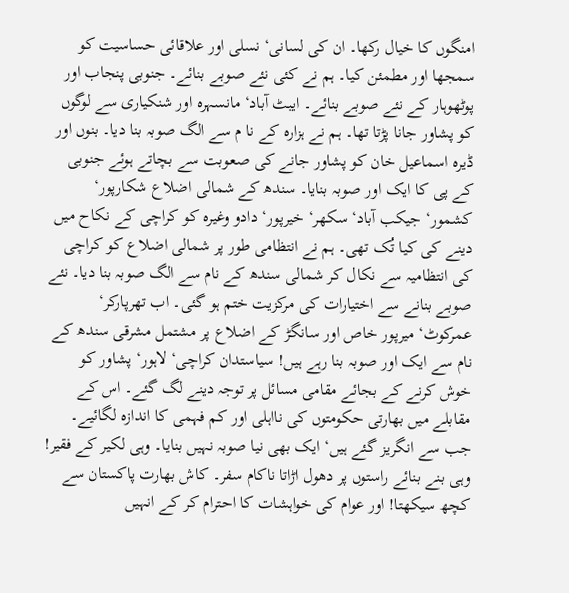امنگوں کا خیال رکھا۔ ان کی لسانی‘ نسلی اور علاقائی حساسیت کو سمجھا اور مطمئن کیا۔ ہم نے کئی نئے صوبے بنائے۔ جنوبی پنجاب اور پوٹھوہار کے نئے صوبے بنائے۔ ایبٹ آباد‘ مانسہرہ اور شنکیاری سے لوگوں کو پشاور جانا پڑتا تھا۔ ہم نے ہزارہ کے نا م سے الگ صوبہ بنا دیا۔ بنوں اور ڈیرہ اسماعیل خان کو پشاور جانے کی صعوبت سے بچاتے ہوئے جنوبی کے پی کا ایک اور صوبہ بنایا۔ سندھ کے شمالی اضلاع شکارپور‘ کشمور‘ جیکب آباد‘ سکھر‘ خیرپور‘ دادو وغیرہ کو کراچی کے نکاح میں دینے کی کیا تُک تھی۔ ہم نے انتظامی طور پر شمالی اضلاع کو کراچی کی انتظامیہ سے نکال کر شمالی سندھ کے نام سے الگ صوبہ بنا دیا۔ نئے صوبے بنانے سے اختیارات کی مرکزیت ختم ہو گئی۔ اب تھرپارکر‘ عمرکوٹ‘ میرپور خاص اور سانگڑ کے اضلاع پر مشتمل مشرقی سندھ کے نام سے ایک اور صوبہ بنا رہے ہیں! سیاستدان کراچی‘ لاہور‘ پشاور کو خوش کرنے کے بجائے مقامی مسائل پر توجہ دینے لگ گئے۔ اس کے مقابلے میں بھارتی حکومتوں کی نااہلی اور کم فہمی کا اندازہ لگائیے۔ جب سے انگریز گئے ہیں‘ ایک بھی نیا صوبہ نہیں بنایا۔ وہی لکیر کے فقیر! وہی بنے بنائے راستوں پر دھول اڑاتا ناکام سفر۔ کاش بھارت پاکستان سے کچھ سیکھتا! اور عوام کی خواہشات کا احترام کر کے انہیں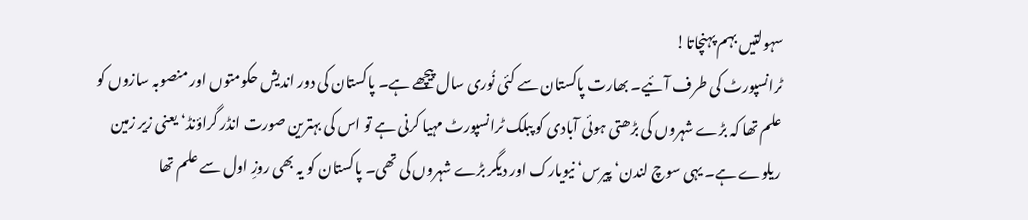سہولتیں بہم پہنچاتا!
ٹرانسپورٹ کی طرف آئیے۔ بھارت پاکستان سے کئی نُوری سال پیچھے ہے۔ پاکستان کی دور اندیش حکومتوں اور منصوبہ سازوں کو علم تھا کہ بڑے شہروں کی بڑھتی ہوئی آبادی کو پبلک ٹرانسپورٹ مہیا کرنی ہے تو اس کی بہترین صورت انڈر گراؤنڈ‘ یعنی زیر زمین ریلوے ہے۔ یہی سوچ لندن‘ پیرس‘ نیویارک اور دیگر بڑے شہروں کی تھی۔ پاکستان کو یہ بھی روزِ اول سے علم تھا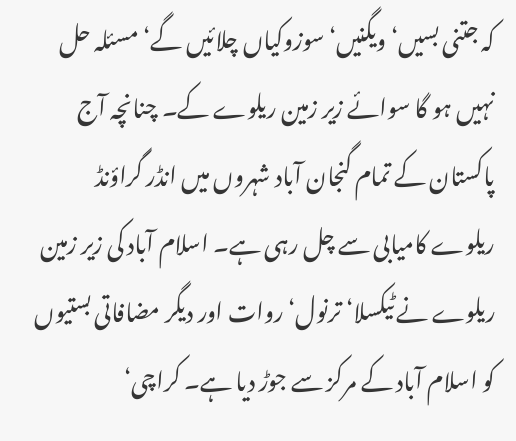کہ جتنی بسیں‘ ویگنیں‘ سوزوکیاں چلائیں گے‘ مسئلہ حل نہیں ہو گا سوائے زیر زمین ریلوے کے۔ چنانچہ آج پاکستان کے تمام گنجان آباد شہروں میں انڈر گراؤنڈ ریلوے کامیابی سے چل رہی ہے۔ اسلام آباد کی زیر زمین ریلوے نے ٹیکسلا‘ ترنول‘ روات اور دیگر مضافاتی بستیوں کو اسلام آباد کے مرکز سے جوڑ دیا ہے۔ کراچی‘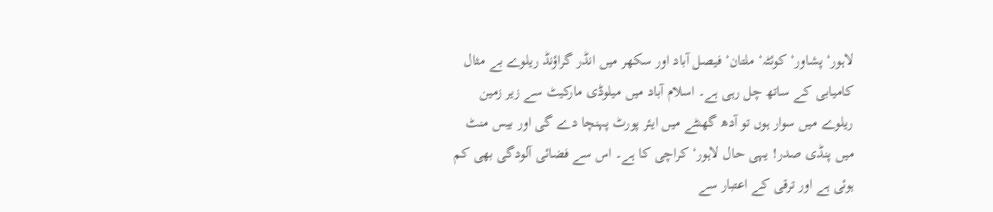لاہور‘ پشاور‘ کوئٹہ‘ ملتان‘ فیصل آباد اور سکھر میں انڈر گراؤنڈ ریلوے بے مثال کامیابی کے ساتھ چل رہی ہے۔ اسلام آباد میں میلوڈی مارکیٹ سے زیر زمین ریلوے میں سوار ہوں تو آدھ گھنٹے میں ایئر پورٹ پہنچا دے گی اور بیس منٹ میں پنڈی صدر! یہی حال لاہور‘ کراچی کا ہے۔ اس سے فضائی آلودگی بھی کم ہوئی ہے اور ترقی کے اعتبار سے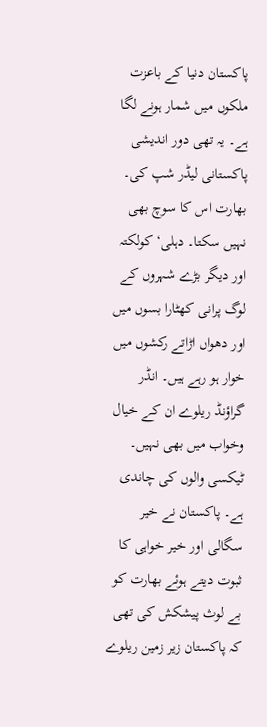پاکستان دنیا کے باعزت ملکوں میں شمار ہونے لگا ہے۔ یہ تھی دور اندیشی پاکستانی لیڈر شپ کی۔ بھارت اس کا سوچ بھی نہیں سکتا۔ دہلی‘ کولکتہ اور دیگر بڑے شہروں کے لوگ پرانی کھٹارا بسوں میں اور دھواں اڑاتے رکشوں میں خوار ہو رہے ہیں۔ انڈر گراؤنڈ ریلوے ان کے خیال وخواب میں بھی نہیں۔ ٹیکسی والوں کی چاندی ہے۔ پاکستان نے خیر سگالی اور خیر خواہی کا ثبوت دیتے ہوئے بھارت کو بے لوث پیشکش کی تھی کہ پاکستان زیر زمین ریلوے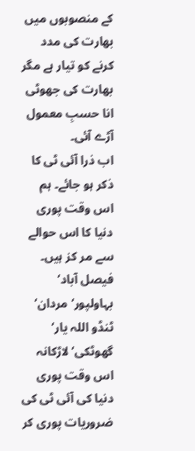کے منصوبوں میں بھارت کی مدد کرنے کو تیار ہے مگر بھارت کی جھوٹی انا حسبِ معمول آڑے آئی۔
اب ذرا آئی ٹی کا ذکر ہو جائے۔ ہم اس وقت پوری دنیا کا اس حوالے سے مر کز ہیں۔ فیصل آباد‘ بہاولپور‘ مردان‘ ٹنڈو اللہ یار‘ گھوٹکی‘ لاڑکانہ اس وقت پوری دنیا کی آئی ٹی کی ضروریات پوری کر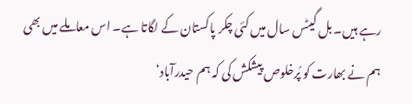رہے ہیں۔ بل گیٹس سال میں کئی چکر پاکستان کے لگاتا ہے۔ اس معاملے میں بھی ہم نے بھارت کو پُرخلوص پیشکش کی کہ ہم حیدرآباد‘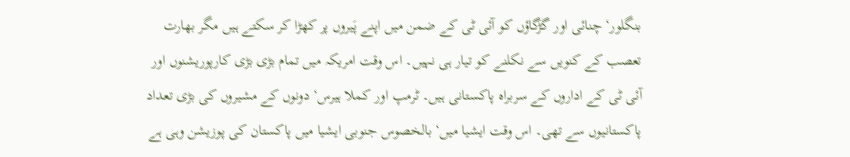بنگلور‘ چنائی اور گڑگاؤں کو آئی ٹی کے ضمن میں اپنے پَیروں پر کھڑا کر سکتے ہیں مگر بھارت تعصب کے کنویں سے نکلنے کو تیار ہی نہیں۔ اس وقت امریکہ میں تمام بڑی بڑی کارپوریشنوں اور آئی ٹی کے اداروں کے سربراہ پاکستانی ہیں۔ ٹرمپ اور کملا ہیرس‘ دونوں کے مشیروں کی بڑی تعداد پاکستانیوں سے تھی۔ اس وقت ایشیا میں‘ بالخصوس جنوبی ایشیا میں پاکستان کی پوزیشن وہی ہے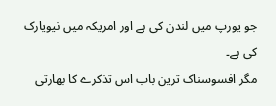جو یورپ میں لندن کی ہے اور امریکہ میں نیویارک کی ہے۔
مگر افسوسناک ترین باب اس تذکرے کا بھارتی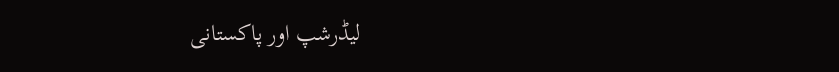لیڈرشپ اور پاکستانی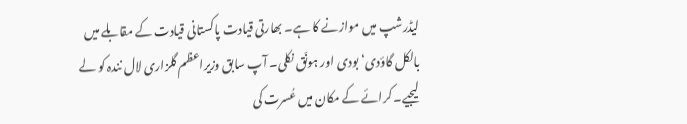لیڈرشپ میں موازنے کا ہے۔ بھارتی قیادت پاکستانی قیادت کے مقابلے میں بالکل گاؤدی‘ بودی اور ہونّق نکلی۔ آپ سابق وزیراعظم گلزاری لال نندہ کو لے لیجیے۔ کرائے کے مکان میں عُسرت کی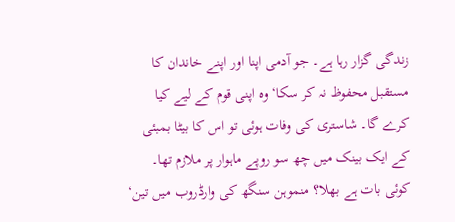زندگی گزار رہا ہے۔ جو آدمی اپنا اور اپنے خاندان کا مستقبل محفوظ نہ کر سکا‘ وہ اپنی قوم کے لیے کیا کرے گا۔ شاستری کی وفات ہوئی تو اس کا بیٹا بمبئی کے ایک بینک میں چھ سو روپے ماہوار پر ملازم تھا۔ کوئی بات ہے بھلا؟ منموہن سنگھ کی وارڈروب میں تین‘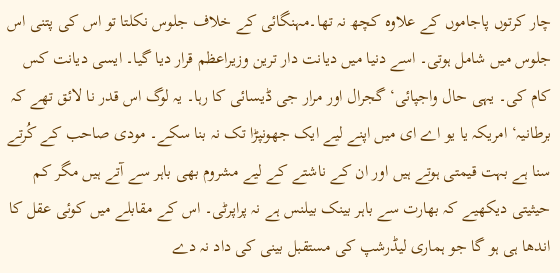چار کرتوں پاجاموں کے علاوہ کچھ نہ تھا۔مہنگائی کے خلاف جلوس نکلتا تو اس کی پتنی اس جلوس میں شامل ہوتی۔ اسے دنیا میں دیانت دار ترین وزیراعظم قرار دیا گیا۔ ایسی دیانت کس کام کی۔ یہی حال واجپائی‘ گجرال اور مرار جی ڈیسائی کا رہا۔ یہ لوگ اس قدر نا لائق تھے کہ برطانیہ‘ امریکہ یا یو اے ای میں اپنے لیے ایک جھونپڑا تک نہ بنا سکے۔ مودی صاحب کے کُرتے سنا ہے بہت قیمتی ہوتے ہیں اور ان کے ناشتے کے لیے مشروم بھی باہر سے آتے ہیں مگر کم حیثیتی دیکھیے کہ بھارت سے باہر بینک بیلنس ہے نہ پراپرٹی۔ اس کے مقابلے میں کوئی عقل کا اندھا ہی ہو گا جو ہماری لیڈرشپ کی مستقبل بینی کی داد نہ دے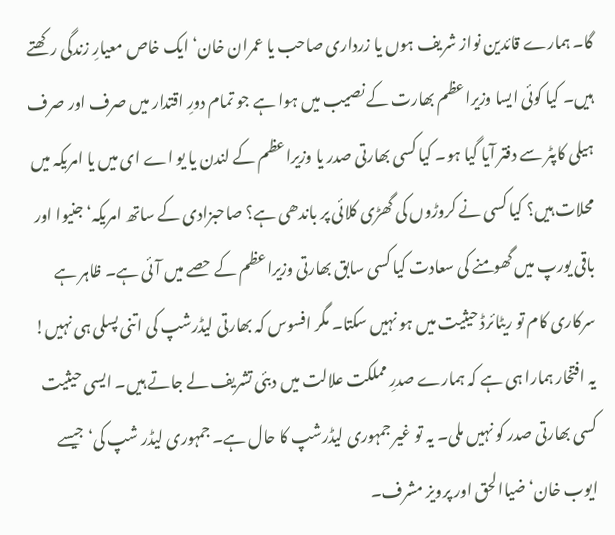گا۔ ہمارے قائدین نواز شریف ہوں یا زرداری صاحب یا عمران خان‘ ایک خاص معیارِ زندگی رکھتے ہیں۔ کیا کوئی ایسا وزیراعظم بھارت کے نصیب میں ہوا ہے جو تمام دورِ اقتدار میں صرف اور صرف ہیلی کاپٹر سے دفتر آیا گیا ہو۔ کیا کسی بھارتی صدر یا وزیراعظم کے لندن یا یو اے ای میں یا امریکہ میں محلات ہیں؟ کیا کسی نے کروڑوں کی گھڑی کلائی پر باندھی ہے؟ صاحبزادی کے ساتھ امریکہ‘ جنیوا اور باقی یورپ میں گھومنے کی سعادت کیا کسی سابق بھارتی وزیراعظم کے حصے میں آئی ہے۔ ظاہر ہے سرکاری کام تو ریٹائرڈ حیثیت میں ہو نہیں سکتا۔ مگر افسوس کہ بھارتی لیڈرشپ کی اتنی پسلی ہی نہیں! یہ افتخار ہمارا ہی ہے کہ ہمارے صدرِ مملکت علالت میں دبئی تشریف لے جاتے ہیں۔ ایسی حیثیت کسی بھارتی صدر کو نہیں ملی۔ یہ تو غیر جمہوری لیڈرشپ کا حال ہے۔ جمہوری لیڈر شپ کی‘ جیسے ایوب خان‘ ضیاالحق اور پرویز مشرف۔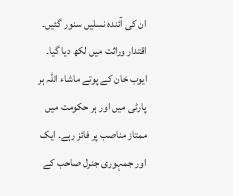ان کی آئندہ نسلیں سنور گئیں۔ اقتدار وراثت میں لکھ دیا گیا۔ ایوب خان کے پوتے ماشاء اللہ ہر پارٹی میں اور ہر حکومت میں ممتاز مناصب پر فائز رہے۔ ایک اور جمہوری جنرل صاحب کے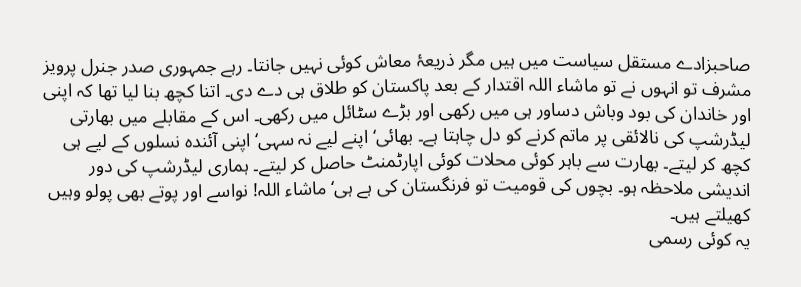صاحبزادے مستقل سیاست میں ہیں مگر ذریعۂ معاش کوئی نہیں جانتا۔ رہے جمہوری صدر جنرل پرویز مشرف تو انہوں نے تو ماشاء اللہ اقتدار کے بعد پاکستان کو طلاق ہی دے دی۔ اتنا کچھ بنا لیا تھا کہ اپنی اور خاندان کی بود وباش دساور ہی میں رکھی اور بڑے سٹائل میں رکھی۔ اس کے مقابلے میں بھارتی لیڈرشپ کی نالائقی پر ماتم کرنے کو دل چاہتا ہے۔ بھائی‘ اپنے لیے نہ سہی‘ اپنی آئندہ نسلوں کے لیے ہی کچھ کر لیتے۔ بھارت سے باہر کوئی محلات کوئی اپارٹمنٹ حاصل کر لیتے۔ ہماری لیڈرشپ کی دور اندیشی ملاحظہ ہو۔ بچوں کی قومیت تو فرنگستان کی ہے ہی‘ ماشاء اللہ! نواسے اور پوتے بھی پولو وہیں کھیلتے ہیں۔
یہ کوئی رسمی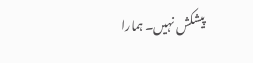پیشکش نہیں۔ ہمارا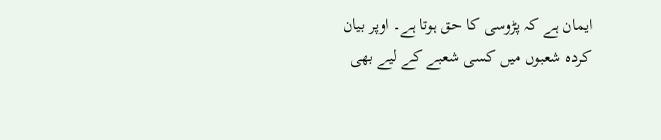ایمان ہے کہ پڑوسی کا حق ہوتا ہے۔ اوپر بیان کردہ شعبوں میں کسی شعبے کے لیے بھی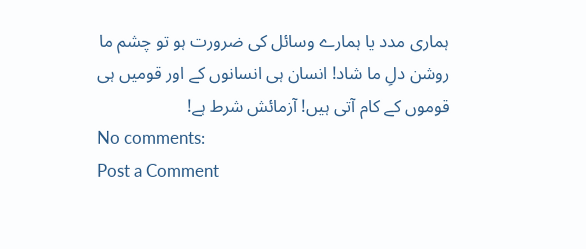ہماری مدد یا ہمارے وسائل کی ضرورت ہو تو چشم ما روشن دلِ ما شاد! انسان ہی انسانوں کے اور قومیں ہی قوموں کے کام آتی ہیں! آزمائش شرط ہے!
No comments:
Post a Comment